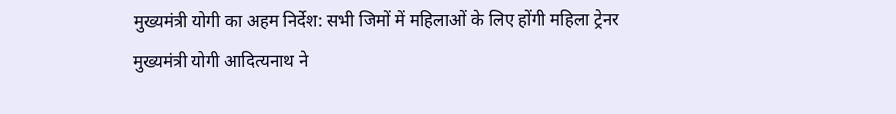मुख्यमंत्री योगी का अहम निर्देश: सभी जिमों में महिलाओं के लिए होंगी महिला ट्रेनर
मुख्यमंत्री योगी आदित्यनाथ ने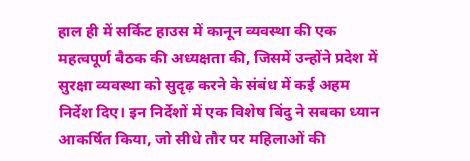हाल ही में सर्किट हाउस में कानून व्यवस्था की एक महत्वपूर्ण बैठक की अध्यक्षता की, जिसमें उन्होंने प्रदेश में सुरक्षा व्यवस्था को सुदृढ़ करने के संबंध में कई अहम निर्देश दिए। इन निर्देशों में एक विशेष बिंदु ने सबका ध्यान आकर्षित किया, जो सीधे तौर पर महिलाओं की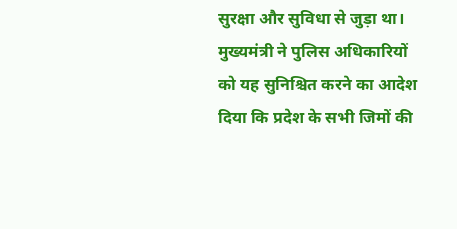सुरक्षा और सुविधा से जुड़ा था। मुख्यमंत्री ने पुलिस अधिकारियों को यह सुनिश्चित करने का आदेश दिया कि प्रदेश के सभी जिमों की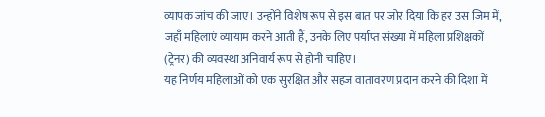व्यापक जांच की जाए। उन्होंने विशेष रूप से इस बात पर जोर दिया कि हर उस जिम में, जहाँ महिलाएं व्यायाम करने आती हैं, उनके लिए पर्याप्त संख्या में महिला प्रशिक्षकों (ट्रेनर) की व्यवस्था अनिवार्य रूप से होनी चाहिए।
यह निर्णय महिलाओं को एक सुरक्षित और सहज वातावरण प्रदान करने की दिशा में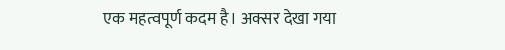एक महत्वपूर्ण कदम है। अक्सर देखा गया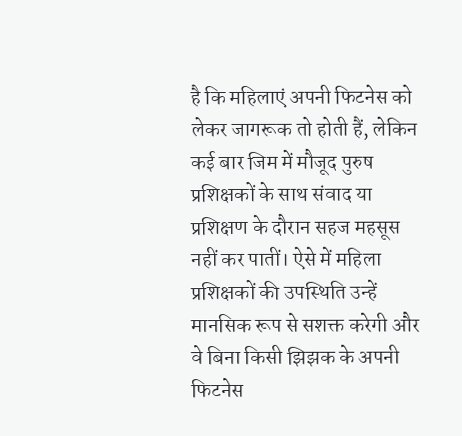है कि महिलाएं अपनी फिटनेस को लेकर जागरूक तो होती हैं, लेकिन कई बार जिम में मौजूद पुरुष प्रशिक्षकों के साथ संवाद या प्रशिक्षण के दौरान सहज महसूस नहीं कर पातीं। ऐसे में महिला प्रशिक्षकों की उपस्थिति उन्हें मानसिक रूप से सशक्त करेगी और वे बिना किसी झिझक के अपनी फिटनेस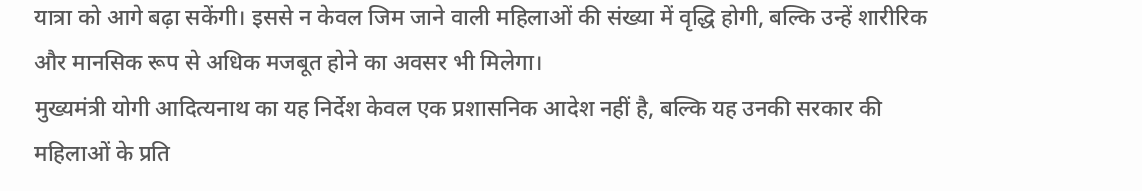यात्रा को आगे बढ़ा सकेंगी। इससे न केवल जिम जाने वाली महिलाओं की संख्या में वृद्धि होगी, बल्कि उन्हें शारीरिक और मानसिक रूप से अधिक मजबूत होने का अवसर भी मिलेगा।
मुख्यमंत्री योगी आदित्यनाथ का यह निर्देश केवल एक प्रशासनिक आदेश नहीं है, बल्कि यह उनकी सरकार की महिलाओं के प्रति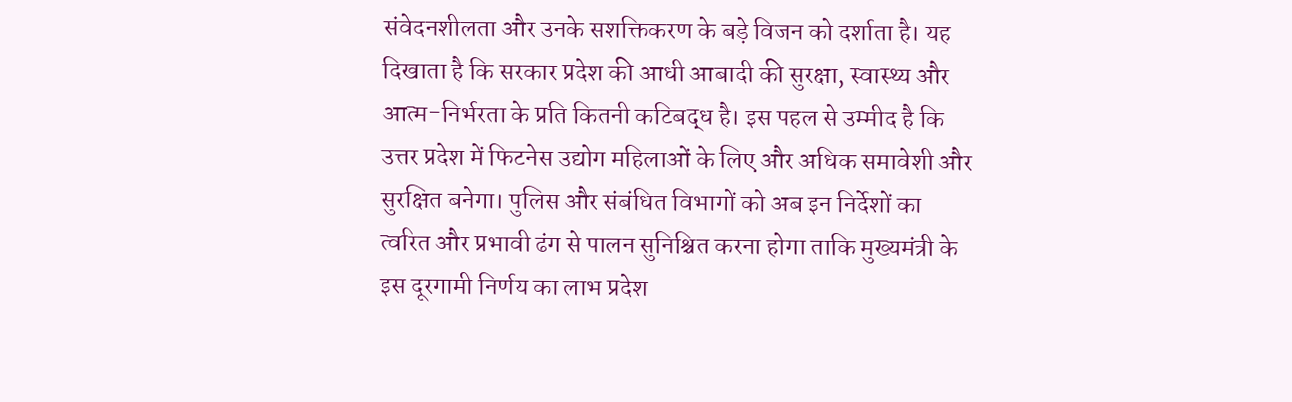संवेदनशीलता और उनके सशक्तिकरण के बड़े विजन को दर्शाता है। यह दिखाता है कि सरकार प्रदेश की आधी आबादी की सुरक्षा, स्वास्थ्य और आत्म-निर्भरता के प्रति कितनी कटिबद्ध है। इस पहल से उम्मीद है कि उत्तर प्रदेश में फिटनेस उद्योग महिलाओं के लिए और अधिक समावेशी और सुरक्षित बनेगा। पुलिस और संबंधित विभागों को अब इन निर्देशों का त्वरित और प्रभावी ढंग से पालन सुनिश्चित करना होगा ताकि मुख्यमंत्री के इस दूरगामी निर्णय का लाभ प्रदेश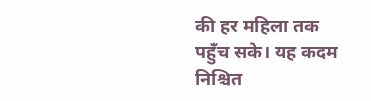की हर महिला तक पहुँच सके। यह कदम निश्चित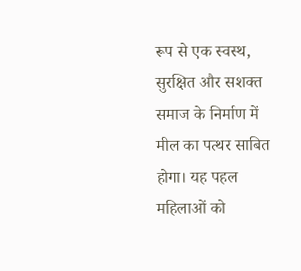रूप से एक स्वस्थ, सुरक्षित और सशक्त समाज के निर्माण में मील का पत्थर साबित होगा। यह पहल महिलाओं को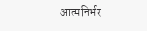आत्मनिर्भर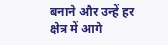बनाने और उन्हें हर क्षेत्र में आगे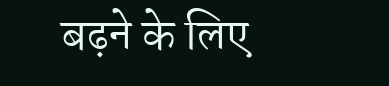बढ़ने के लिए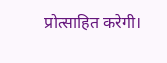प्रोत्साहित करेगी।